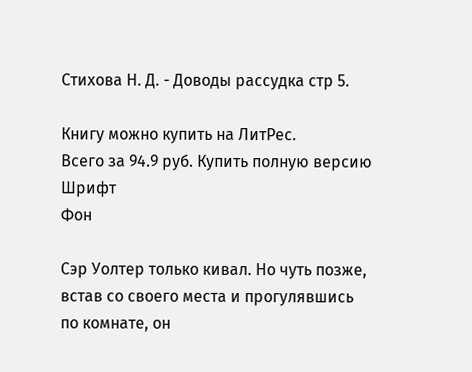Стихова Н. Д. - Доводы рассудка стр 5.

Книгу можно купить на ЛитРес.
Всего за 94.9 руб. Купить полную версию
Шрифт
Фон

Сэр Уолтер только кивал. Но чуть позже, встав со своего места и прогулявшись по комнате, он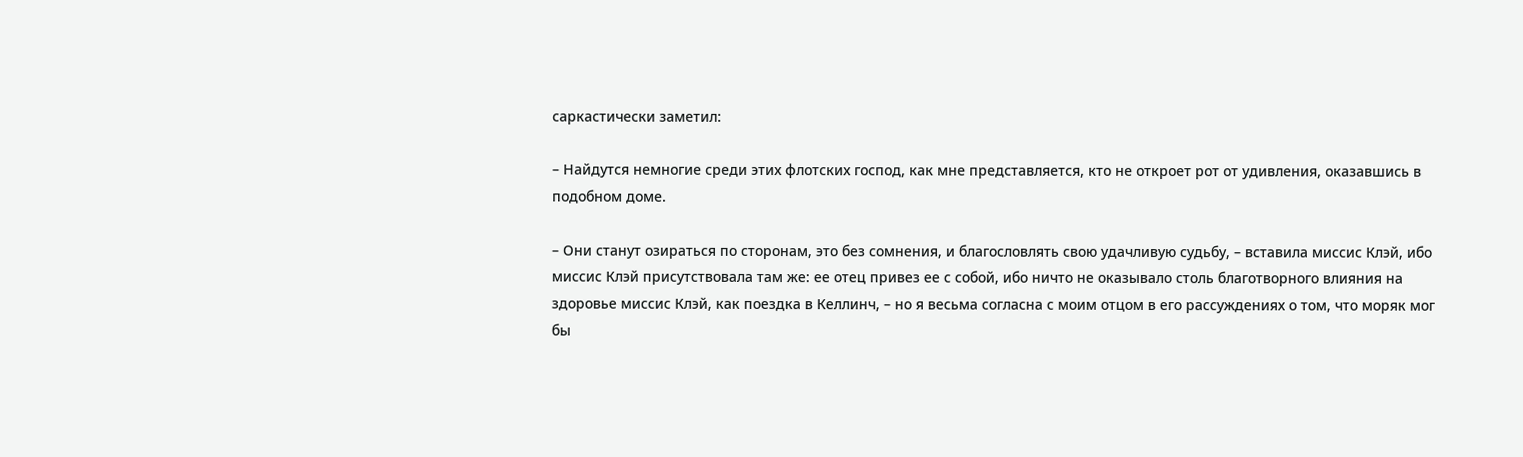саркастически заметил:

– Найдутся немногие среди этих флотских господ, как мне представляется, кто не откроет рот от удивления, оказавшись в подобном доме.

– Они станут озираться по сторонам, это без сомнения, и благословлять свою удачливую судьбу, – вставила миссис Клэй, ибо миссис Клэй присутствовала там же: ее отец привез ее с собой, ибо ничто не оказывало столь благотворного влияния на здоровье миссис Клэй, как поездка в Келлинч, – но я весьма согласна с моим отцом в его рассуждениях о том, что моряк мог бы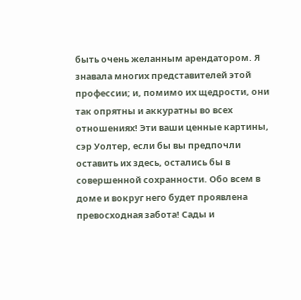быть очень желанным арендатором. Я знавала многих представителей этой профессии; и, помимо их щедрости, они так опрятны и аккуратны во всех отношениях! Эти ваши ценные картины, сэр Уолтер, если бы вы предпочли оставить их здесь, остались бы в совершенной сохранности. Обо всем в доме и вокруг него будет проявлена превосходная забота! Сады и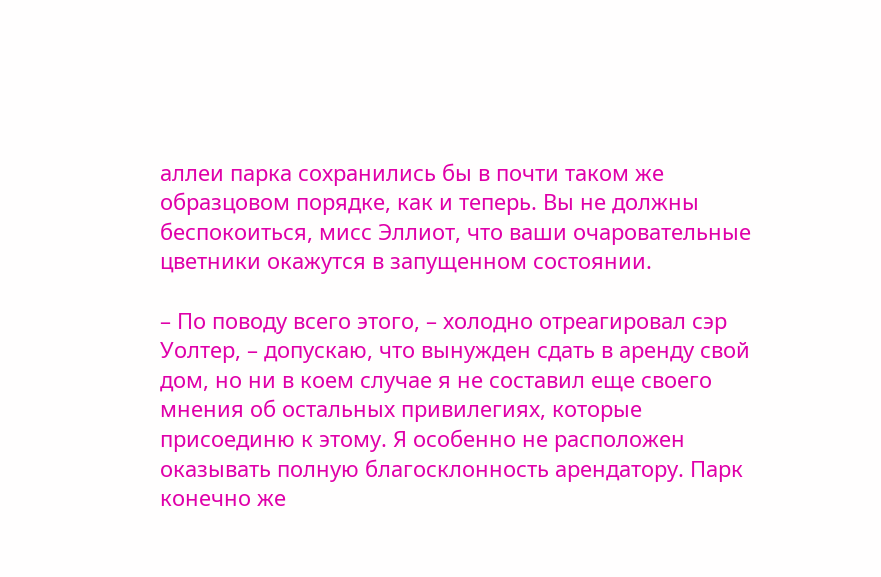аллеи парка сохранились бы в почти таком же образцовом порядке, как и теперь. Вы не должны беспокоиться, мисс Эллиот, что ваши очаровательные цветники окажутся в запущенном состоянии.

– По поводу всего этого, – холодно отреагировал сэр Уолтер, – допускаю, что вынужден сдать в аренду свой дом, но ни в коем случае я не составил еще своего мнения об остальных привилегиях, которые присоединю к этому. Я особенно не расположен оказывать полную благосклонность арендатору. Парк конечно же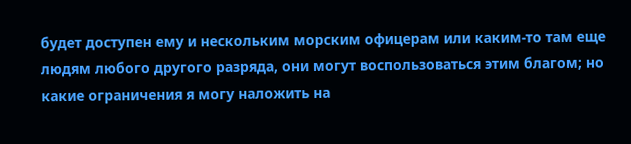будет доступен ему и нескольким морским офицерам или каким-то там еще людям любого другого разряда, они могут воспользоваться этим благом; но какие ограничения я могу наложить на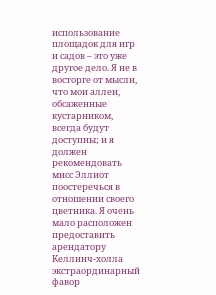использование площадок для игр и садов – это уже другое дело. Я не в восторге от мысли, что мои аллеи, обсаженные кустарником, всегда будут доступны; и я должен рекомендовать мисс Эллиот поостеречься в отношении своего цветника. Я очень мало расположен предоставить арендатору Келлинч-холла экстраординарный фавор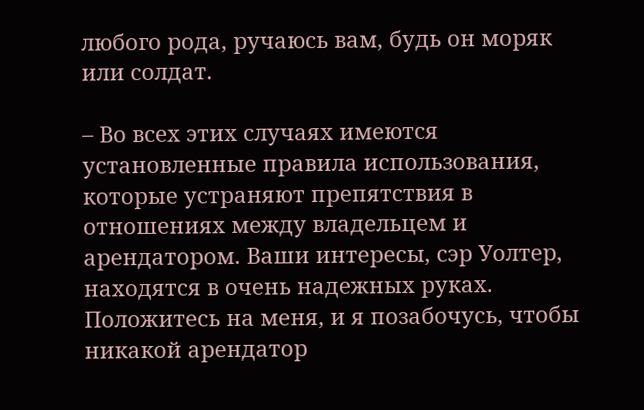любого рода, ручаюсь вам, будь он моряк или солдат.

– Во всех этих случаях имеются установленные правила использования, которые устраняют препятствия в отношениях между владельцем и арендатором. Ваши интересы, сэр Уолтер, находятся в очень надежных руках. Положитесь на меня, и я позабочусь, чтобы никакой арендатор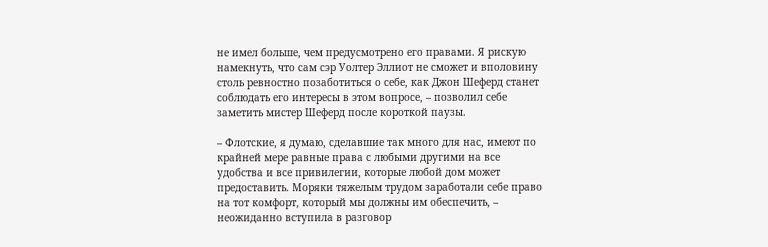не имел больше, чем предусмотрено его правами. Я рискую намекнуть, что сам сэр Уолтер Эллиот не сможет и вполовину столь ревностно позаботиться о себе, как Джон Шеферд станет соблюдать его интересы в этом вопросе, – позволил себе заметить мистер Шеферд после короткой паузы.

– Флотские, я думаю, сделавшие так много для нас, имеют по крайней мере равные права с любыми другими на все удобства и все привилегии, которые любой дом может предоставить. Моряки тяжелым трудом заработали себе право на тот комфорт, который мы должны им обеспечить, – неожиданно вступила в разговор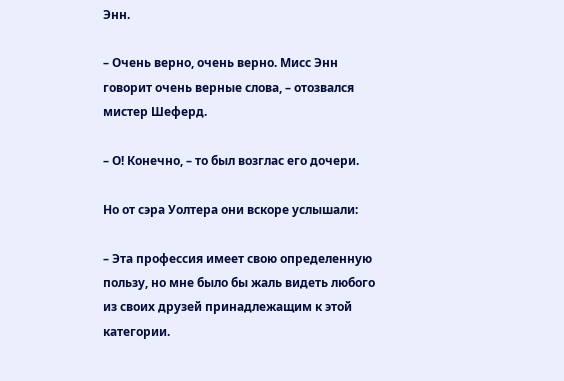Энн.

– Очень верно, очень верно. Мисс Энн говорит очень верные слова, – отозвался мистер Шеферд.

– О! Конечно, – то был возглас его дочери.

Но от сэра Уолтера они вскоре услышали:

– Эта профессия имеет свою определенную пользу, но мне было бы жаль видеть любого из своих друзей принадлежащим к этой категории.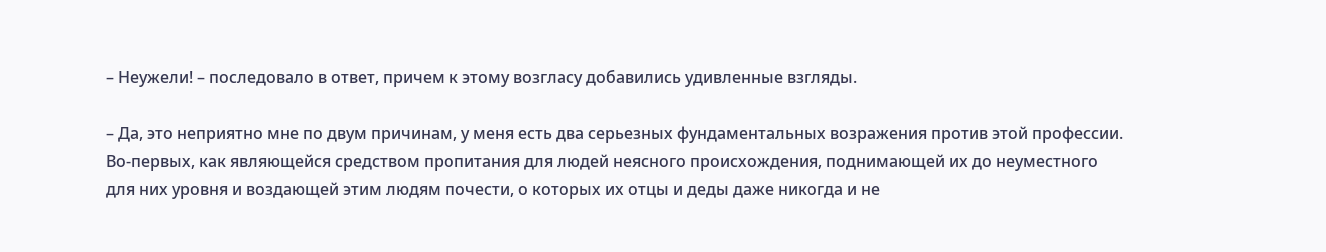– Неужели! – последовало в ответ, причем к этому возгласу добавились удивленные взгляды.

– Да, это неприятно мне по двум причинам, у меня есть два серьезных фундаментальных возражения против этой профессии. Во-первых, как являющейся средством пропитания для людей неясного происхождения, поднимающей их до неуместного для них уровня и воздающей этим людям почести, о которых их отцы и деды даже никогда и не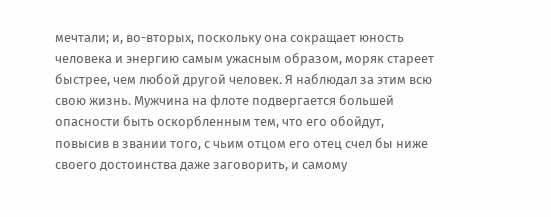мечтали; и, во-вторых, поскольку она сокращает юность человека и энергию самым ужасным образом, моряк стареет быстрее, чем любой другой человек. Я наблюдал за этим всю свою жизнь. Мужчина на флоте подвергается большей опасности быть оскорбленным тем, что его обойдут, повысив в звании того, с чьим отцом его отец счел бы ниже своего достоинства даже заговорить, и самому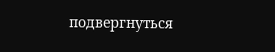подвергнуться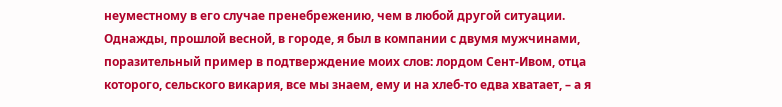неуместному в его случае пренебрежению, чем в любой другой ситуации. Однажды, прошлой весной, в городе, я был в компании с двумя мужчинами, поразительный пример в подтверждение моих слов: лордом Сент-Ивом, отца которого, сельского викария, все мы знаем, ему и на хлеб-то едва хватает, – а я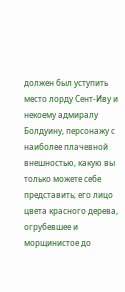должен был уступить место лорду Сент-Иву и некоему адмиралу Болдуину, персонажу с наиболее плачевной внешностью, какую вы только можете себе представить; его лицо цвета красного дерева, огрубевшее и морщинистое до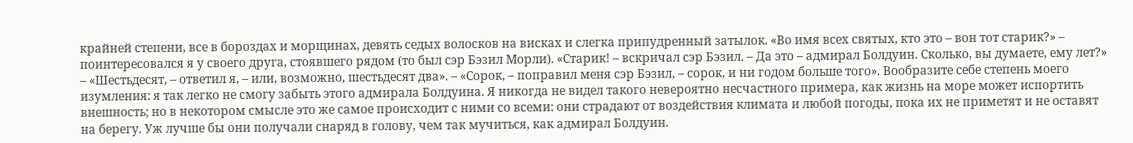крайней степени, все в бороздах и морщинах, девять седых волосков на висках и слегка припудренный затылок. «Во имя всех святых, кто это – вон тот старик?» – поинтересовался я у своего друга, стоявшего рядом (то был сэр Бэзил Морли). «Старик! – вскричал сэр Бэзил. – Да это – адмирал Болдуин. Сколько, вы думаете, ему лет?» – «Шестьдесят, – ответил я, – или, возможно, шестьдесят два». – «Сорок, – поправил меня сэр Бэзил, – сорок, и ни годом больше того». Вообразите себе степень моего изумления: я так легко не смогу забыть этого адмирала Болдуина. Я никогда не видел такого невероятно несчастного примера, как жизнь на море может испортить внешность; но в некотором смысле это же самое происходит с ними со всеми: они страдают от воздействия климата и любой погоды, пока их не приметят и не оставят на берегу. Уж лучше бы они получали снаряд в голову, чем так мучиться, как адмирал Болдуин.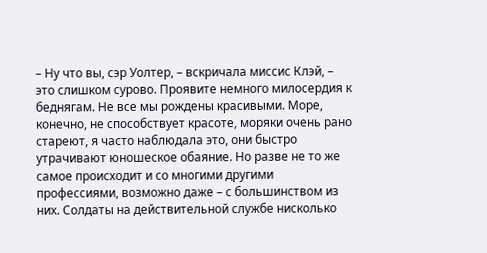– Ну что вы, сэр Уолтер, – вскричала миссис Клэй, – это слишком сурово. Проявите немного милосердия к беднягам. Не все мы рождены красивыми. Море, конечно, не способствует красоте, моряки очень рано стареют, я часто наблюдала это, они быстро утрачивают юношеское обаяние. Но разве не то же самое происходит и со многими другими профессиями, возможно даже – с большинством из них. Солдаты на действительной службе нисколько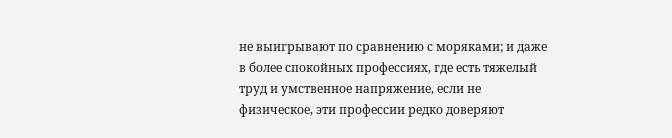не выигрывают по сравнению с моряками; и даже в более спокойных профессиях, где есть тяжелый труд и умственное напряжение, если не физическое, эти профессии редко доверяют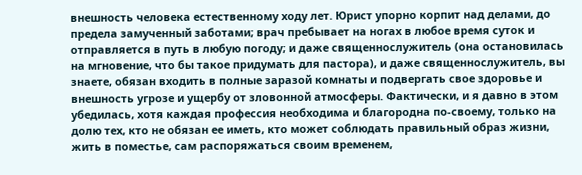внешность человека естественному ходу лет. Юрист упорно корпит над делами, до предела замученный заботами; врач пребывает на ногах в любое время суток и отправляется в путь в любую погоду; и даже священнослужитель (она остановилась на мгновение, что бы такое придумать для пастора), и даже священнослужитель, вы знаете, обязан входить в полные заразой комнаты и подвергать свое здоровье и внешность угрозе и ущербу от зловонной атмосферы. Фактически, и я давно в этом убедилась, хотя каждая профессия необходима и благородна по-своему, только на долю тех, кто не обязан ее иметь, кто может соблюдать правильный образ жизни, жить в поместье, сам распоряжаться своим временем,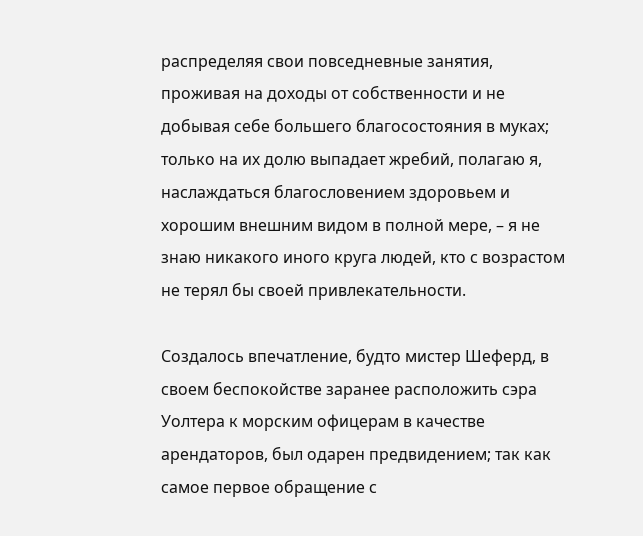распределяя свои повседневные занятия, проживая на доходы от собственности и не добывая себе большего благосостояния в муках; только на их долю выпадает жребий, полагаю я, наслаждаться благословением здоровьем и хорошим внешним видом в полной мере, – я не знаю никакого иного круга людей, кто с возрастом не терял бы своей привлекательности.

Создалось впечатление, будто мистер Шеферд, в своем беспокойстве заранее расположить сэра Уолтера к морским офицерам в качестве арендаторов, был одарен предвидением; так как самое первое обращение с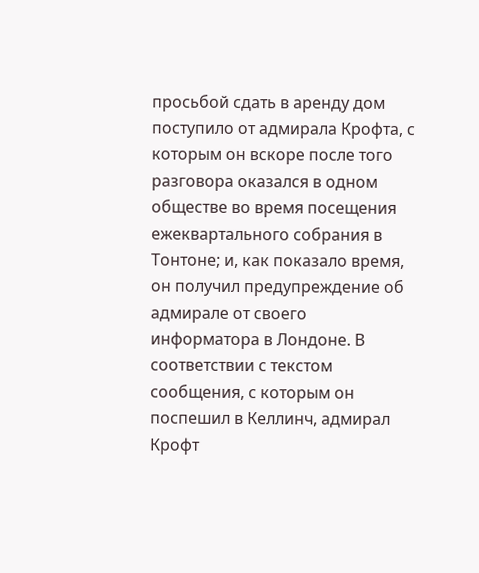просьбой сдать в аренду дом поступило от адмирала Крофта, с которым он вскоре после того разговора оказался в одном обществе во время посещения ежеквартального собрания в Тонтоне; и, как показало время, он получил предупреждение об адмирале от своего информатора в Лондоне. В соответствии с текстом сообщения, с которым он поспешил в Келлинч, адмирал Крофт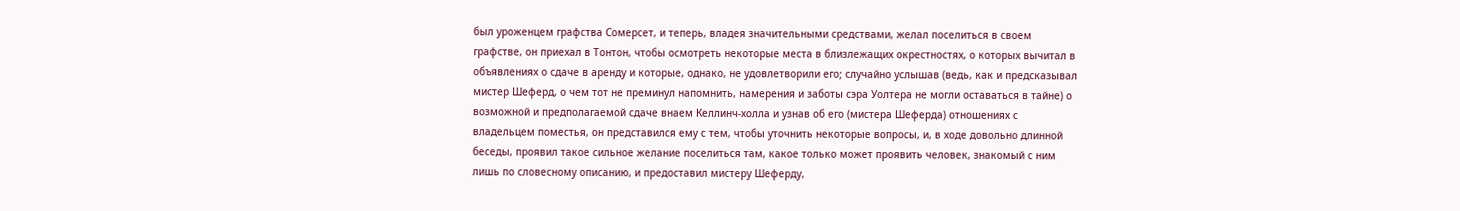был уроженцем графства Сомерсет, и теперь, владея значительными средствами, желал поселиться в своем графстве, он приехал в Тонтон, чтобы осмотреть некоторые места в близлежащих окрестностях, о которых вычитал в объявлениях о сдаче в аренду и которые, однако, не удовлетворили его; случайно услышав (ведь, как и предсказывал мистер Шеферд, о чем тот не преминул напомнить, намерения и заботы сэра Уолтера не могли оставаться в тайне) о возможной и предполагаемой сдаче внаем Келлинч-холла и узнав об его (мистера Шеферда) отношениях с владельцем поместья, он представился ему с тем, чтобы уточнить некоторые вопросы, и, в ходе довольно длинной беседы, проявил такое сильное желание поселиться там, какое только может проявить человек, знакомый с ним лишь по словесному описанию, и предоставил мистеру Шеферду,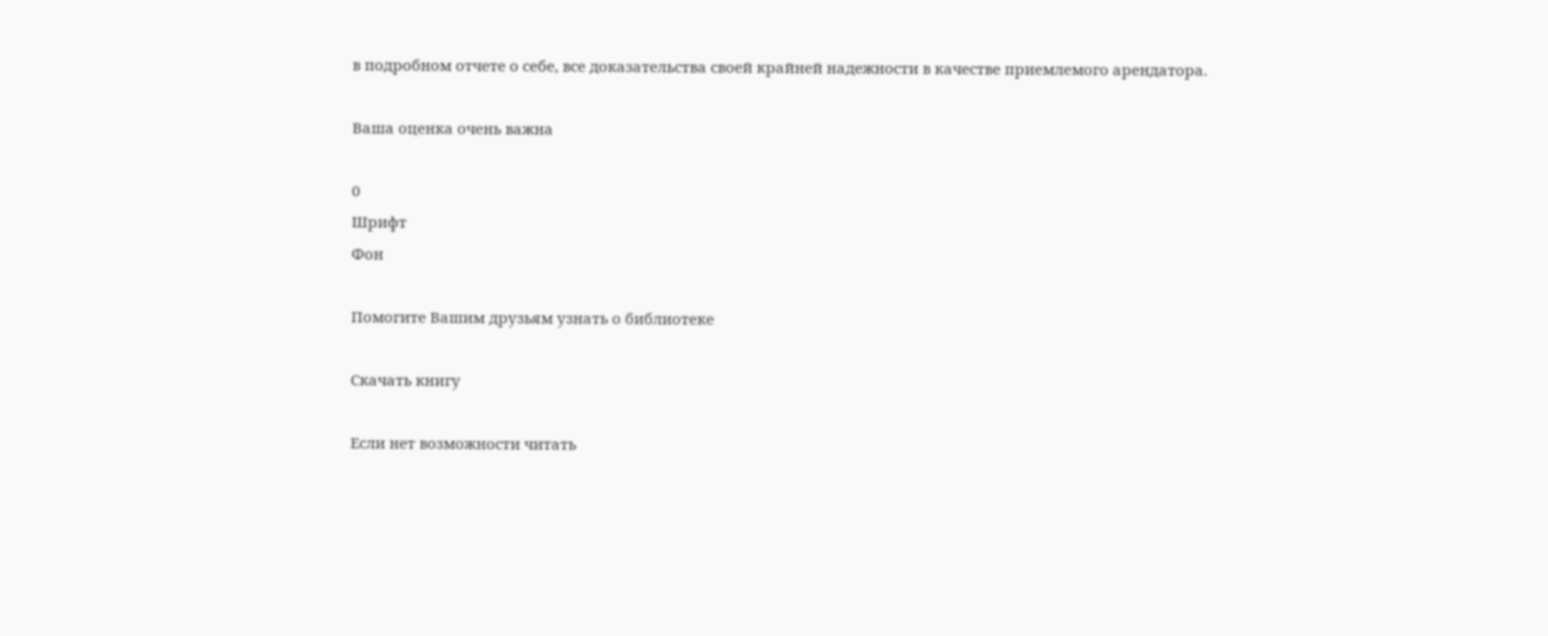в подробном отчете о себе, все доказательства своей крайней надежности в качестве приемлемого арендатора.

Ваша оценка очень важна

0
Шрифт
Фон

Помогите Вашим друзьям узнать о библиотеке

Скачать книгу

Если нет возможности читать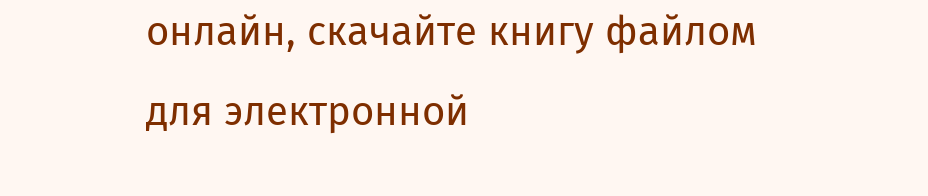онлайн, скачайте книгу файлом для электронной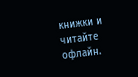книжки и читайте офлайн.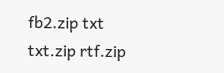fb2.zip txt txt.zip rtf.zip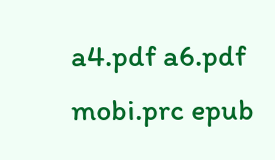a4.pdf a6.pdf mobi.prc epub